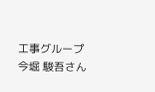工事グループ
今堀 駿吾さん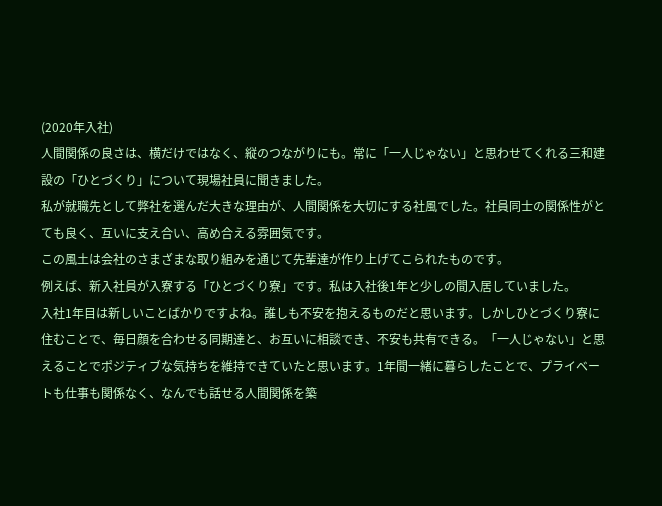(2020年入社)
人間関係の良さは、横だけではなく、縦のつながりにも。常に「一人じゃない」と思わせてくれる三和建設の「ひとづくり」について現場社員に聞きました。
私が就職先として弊社を選んだ大きな理由が、人間関係を大切にする社風でした。社員同士の関係性がとても良く、互いに支え合い、高め合える雰囲気です。
この風土は会社のさまざまな取り組みを通じて先輩達が作り上げてこられたものです。
例えば、新入社員が入寮する「ひとづくり寮」です。私は入社後1年と少しの間入居していました。
入社1年目は新しいことばかりですよね。誰しも不安を抱えるものだと思います。しかしひとづくり寮に住むことで、毎日顔を合わせる同期達と、お互いに相談でき、不安も共有できる。「一人じゃない」と思えることでポジティブな気持ちを維持できていたと思います。1年間一緒に暮らしたことで、プライベートも仕事も関係なく、なんでも話せる人間関係を築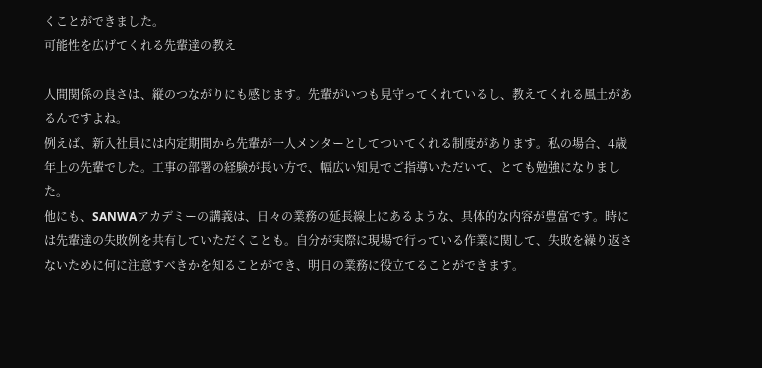くことができました。
可能性を広げてくれる先輩達の教え

人間関係の良さは、縦のつながりにも感じます。先輩がいつも見守ってくれているし、教えてくれる風土があるんですよね。
例えば、新入社員には内定期間から先輩が一人メンターとしてついてくれる制度があります。私の場合、4歳年上の先輩でした。工事の部署の経験が長い方で、幅広い知見でご指導いただいて、とても勉強になりました。
他にも、SANWAアカデミーの講義は、日々の業務の延長線上にあるような、具体的な内容が豊富です。時には先輩達の失敗例を共有していただくことも。自分が実際に現場で行っている作業に関して、失敗を繰り返さないために何に注意すべきかを知ることができ、明日の業務に役立てることができます。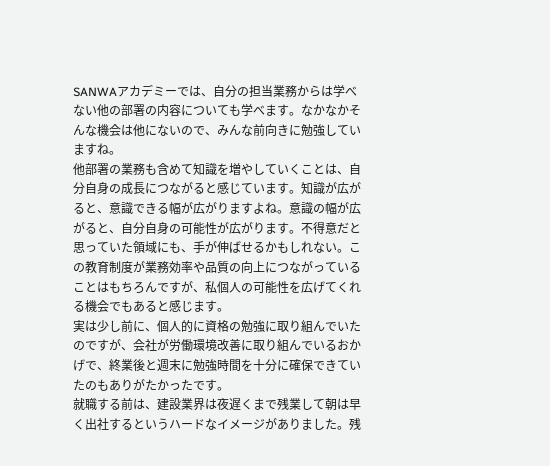SANWAアカデミーでは、自分の担当業務からは学べない他の部署の内容についても学べます。なかなかそんな機会は他にないので、みんな前向きに勉強していますね。
他部署の業務も含めて知識を増やしていくことは、自分自身の成長につながると感じています。知識が広がると、意識できる幅が広がりますよね。意識の幅が広がると、自分自身の可能性が広がります。不得意だと思っていた領域にも、手が伸ばせるかもしれない。この教育制度が業務効率や品質の向上につながっていることはもちろんですが、私個人の可能性を広げてくれる機会でもあると感じます。
実は少し前に、個人的に資格の勉強に取り組んでいたのですが、会社が労働環境改善に取り組んでいるおかげで、終業後と週末に勉強時間を十分に確保できていたのもありがたかったです。
就職する前は、建設業界は夜遅くまで残業して朝は早く出社するというハードなイメージがありました。残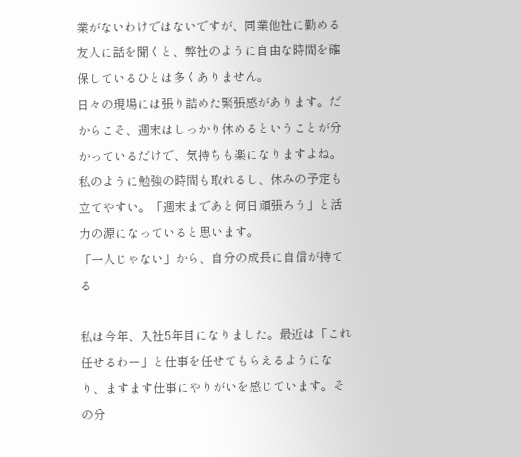業がないわけではないですが、同業他社に勤める友人に話を聞くと、弊社のように自由な時間を確保しているひとは多くありません。
日々の現場には張り詰めた緊張感があります。だからこそ、週末はしっかり休めるということが分かっているだけで、気持ちも楽になりますよね。私のように勉強の時間も取れるし、休みの予定も立てやすい。「週末まであと何日頑張ろう」と活力の源になっていると思います。
「一人じゃない」から、自分の成長に自信が持てる

私は今年、入社5年目になりました。最近は「これ任せるわー」と仕事を任せてもらえるようになり、ますます仕事にやりがいを感じています。その分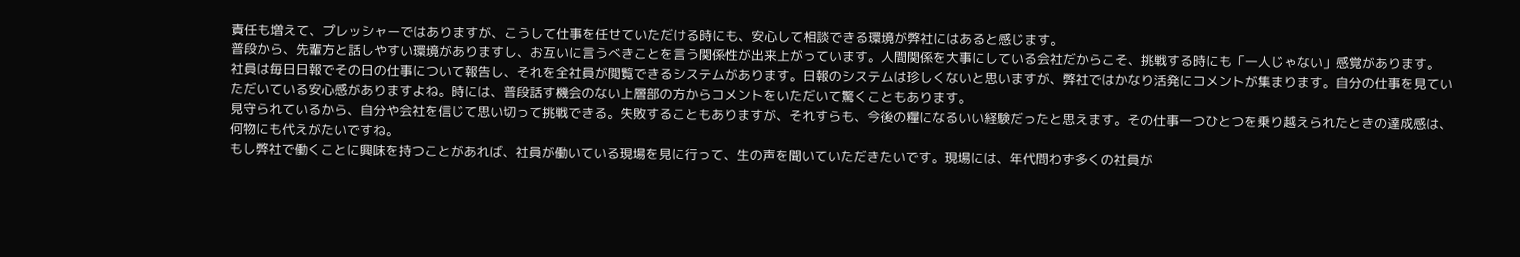責任も増えて、プレッシャーではありますが、こうして仕事を任せていただける時にも、安心して相談できる環境が弊社にはあると感じます。
普段から、先輩方と話しやすい環境がありますし、お互いに言うべきことを言う関係性が出来上がっています。人間関係を大事にしている会社だからこそ、挑戦する時にも「一人じゃない」感覚があります。
社員は毎日日報でその日の仕事について報告し、それを全社員が閲覧できるシステムがあります。日報のシステムは珍しくないと思いますが、弊社ではかなり活発にコメントが集まります。自分の仕事を見ていただいている安心感がありますよね。時には、普段話す機会のない上層部の方からコメントをいただいて驚くこともあります。
見守られているから、自分や会社を信じて思い切って挑戦できる。失敗することもありますが、それすらも、今後の糧になるいい経験だったと思えます。その仕事一つひとつを乗り越えられたときの達成感は、何物にも代えがたいですね。
もし弊社で働くことに興味を持つことがあれば、社員が働いている現場を見に行って、生の声を聞いていただきたいです。現場には、年代問わず多くの社員が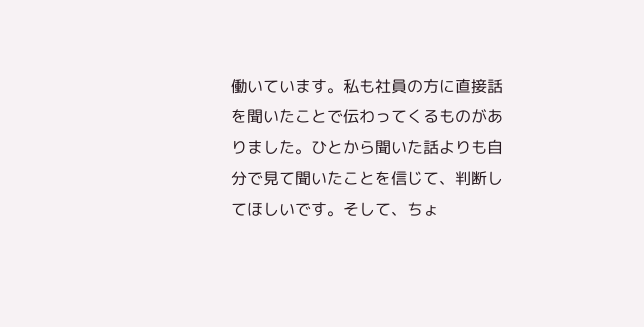働いています。私も社員の方に直接話を聞いたことで伝わってくるものがありました。ひとから聞いた話よりも自分で見て聞いたことを信じて、判断してほしいです。そして、ちょ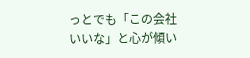っとでも「この会社いいな」と心が傾い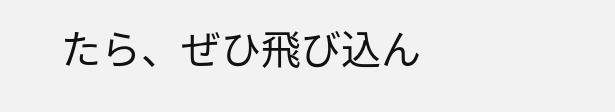たら、ぜひ飛び込ん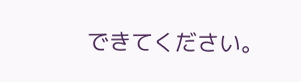できてください。